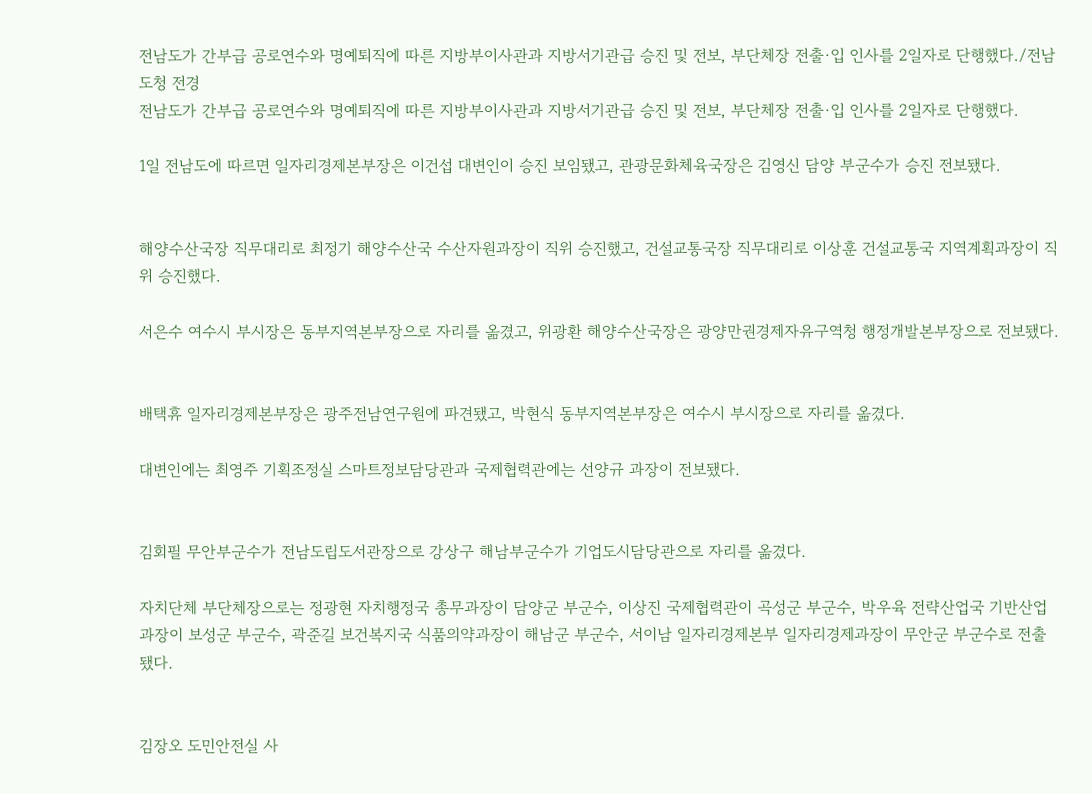전남도가 간부급 공로연수와 명예퇴직에 따른 지방부이사관과 지방서기관급 승진 및 전보, 부단체장 전출·입 인사를 2일자로 단행했다./전남도청 전경
전남도가 간부급 공로연수와 명예퇴직에 따른 지방부이사관과 지방서기관급 승진 및 전보, 부단체장 전출·입 인사를 2일자로 단행했다.

1일 전남도에 따르면 일자리경제본부장은 이건섭 대변인이 승진 보임됐고, 관광문화체육국장은 김영신 담양 부군수가 승진 전보됐다.


해양수산국장 직무대리로 최정기 해양수산국 수산자원과장이 직위 승진했고, 건설교통국장 직무대리로 이상훈 건설교통국 지역계획과장이 직위 승진했다.

서은수 여수시 부시장은 동부지역본부장으로 자리를 옮겼고, 위광환 해양수산국장은 광양만권경제자유구역청 행정개발본부장으로 전보됐다.


배택휴 일자리경제본부장은 광주전남연구원에 파견됐고, 박현식 동부지역본부장은 여수시 부시장으로 자리를 옮겼다.

대변인에는 최영주 기획조정실 스마트정보담당관과 국제협력관에는 선양규 과장이 전보됐다.


김회필 무안부군수가 전남도립도서관장으로 강상구 해남부군수가 기업도시담당관으로 자리를 옮겼다.

자치단체 부단체장으로는 정광현 자치행정국 총무과장이 담양군 부군수, 이상진 국제협력관이 곡성군 부군수, 박우육 전략산업국 기반산업과장이 보성군 부군수, 곽준길 보건복지국 식품의약과장이 해남군 부군수, 서이남 일자리경제본부 일자리경제과장이 무안군 부군수로 전출됐다.


김장오 도민안전실 사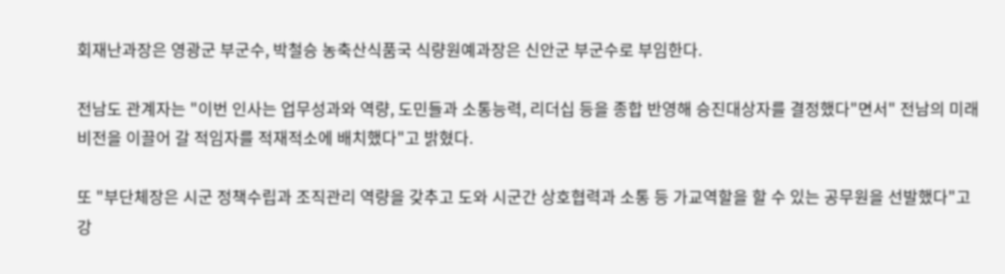회재난과장은 영광군 부군수, 박철승 농축산식품국 식량원예과장은 신안군 부군수로 부임한다.

전남도 관계자는 "이번 인사는 업무성과와 역량, 도민들과 소통능력, 리더십 등을 종합 반영해 승진대상자를 결정했다"면서" 전남의 미래비전을 이끌어 갈 적임자를 적재적소에 배치했다"고 밝혔다.

또 "부단체장은 시군 정책수립과 조직관리 역량을 갖추고 도와 시군간 상호협력과 소통 등 가교역할을 할 수 있는 공무원을 선발했다"고 강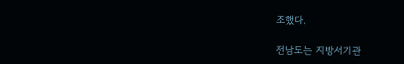조했다.

전남도는 지방서기관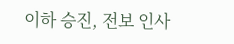이하 승진, 전보 인사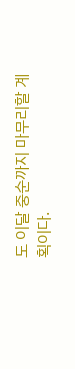도 이달 중순까지 마무리할 계획이다.